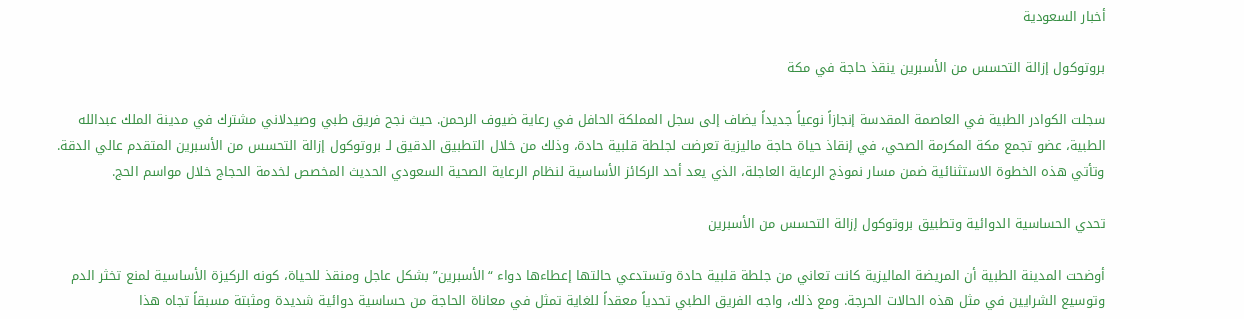أخبار السعودية

بروتوكول إزالة التحسس من الأسبرين ينقذ حاجة في مكة

سجلت الكوادر الطبية في العاصمة المقدسة إنجازاً نوعياً جديداً يضاف إلى سجل المملكة الحافل في رعاية ضيوف الرحمن. حيث نجح فريق طبي وصيدلاني مشترك في مدينة الملك عبدالله الطبية، عضو تجمع مكة المكرمة الصحي، في إنقاذ حياة حاجة ماليزية تعرضت لجلطة قلبية حادة، وذلك من خلال التطبيق الدقيق لـ بروتوكول إزالة التحسس من الأسبرين المتقدم عالي الدقة. وتأتي هذه الخطوة الاستثنائية ضمن مسار نموذج الرعاية العاجلة، الذي يعد أحد الركائز الأساسية لنظام الرعاية الصحية السعودي الحديث المخصص لخدمة الحجاج خلال مواسم الحج.

تحدي الحساسية الدوائية وتطبيق بروتوكول إزالة التحسس من الأسبرين

أوضحت المدينة الطبية أن المريضة الماليزية كانت تعاني من جلطة قلبية حادة وتستدعي حالتها إعطاءها دواء “الأسبرين” بشكل عاجل ومنقذ للحياة، كونه الركيزة الأساسية لمنع تخثر الدم وتوسيع الشرايين في مثل هذه الحالات الحرجة. ومع ذلك، واجه الفريق الطبي تحدياً معقداً للغاية تمثل في معاناة الحاجة من حساسية دوائية شديدة ومثبتة مسبقاً تجاه هذا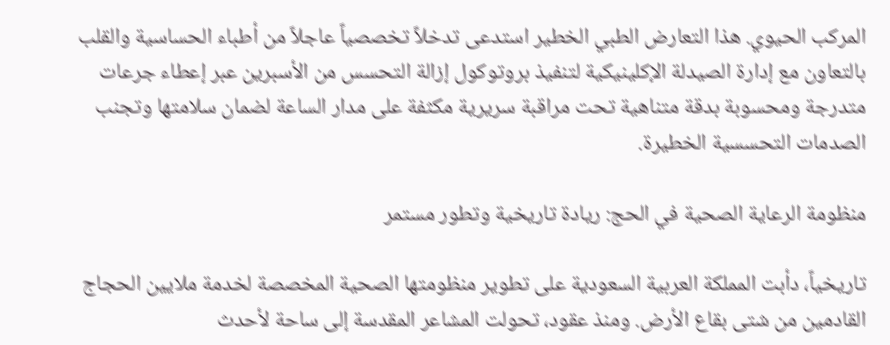المركب الحيوي. هذا التعارض الطبي الخطير استدعى تدخلاً تخصصياً عاجلاً من أطباء الحساسية والقلب بالتعاون مع إدارة الصيدلة الإكلينيكية لتنفيذ بروتوكول إزالة التحسس من الأسبرين عبر إعطاء جرعات متدرجة ومحسوبة بدقة متناهية تحت مراقبة سريرية مكثفة على مدار الساعة لضمان سلامتها وتجنب الصدمات التحسسية الخطيرة.

منظومة الرعاية الصحية في الحج: ريادة تاريخية وتطور مستمر

تاريخياً، دأبت المملكة العربية السعودية على تطوير منظومتها الصحية المخصصة لخدمة ملايين الحجاج القادمين من شتى بقاع الأرض. ومنذ عقود، تحولت المشاعر المقدسة إلى ساحة لأحدث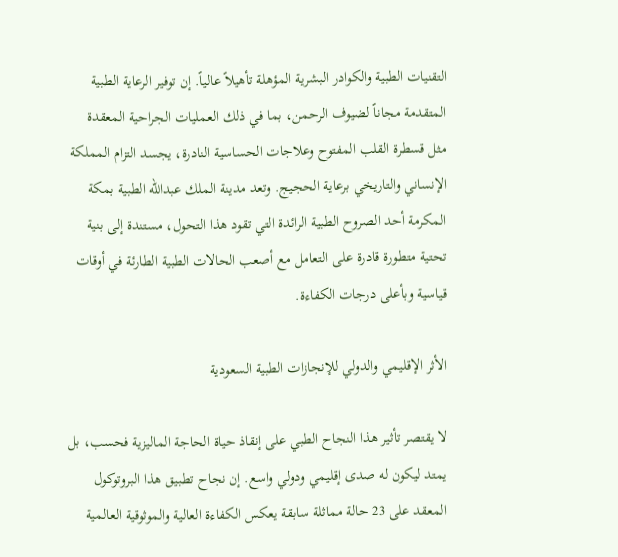التقنيات الطبية والكوادر البشرية المؤهلة تأهيلاً عالياً. إن توفير الرعاية الطبية المتقدمة مجاناً لضيوف الرحمن، بما في ذلك العمليات الجراحية المعقدة مثل قسطرة القلب المفتوح وعلاجات الحساسية النادرة، يجسد التزام المملكة الإنساني والتاريخي برعاية الحجيج. وتعد مدينة الملك عبدالله الطبية بمكة المكرمة أحد الصروح الطبية الرائدة التي تقود هذا التحول، مستندة إلى بنية تحتية متطورة قادرة على التعامل مع أصعب الحالات الطبية الطارئة في أوقات قياسية وبأعلى درجات الكفاءة.

الأثر الإقليمي والدولي للإنجازات الطبية السعودية

لا يقتصر تأثير هذا النجاح الطبي على إنقاذ حياة الحاجة الماليزية فحسب، بل يمتد ليكون له صدى إقليمي ودولي واسع. إن نجاح تطبيق هذا البروتوكول المعقد على 23 حالة مماثلة سابقة يعكس الكفاءة العالية والموثوقية العالمية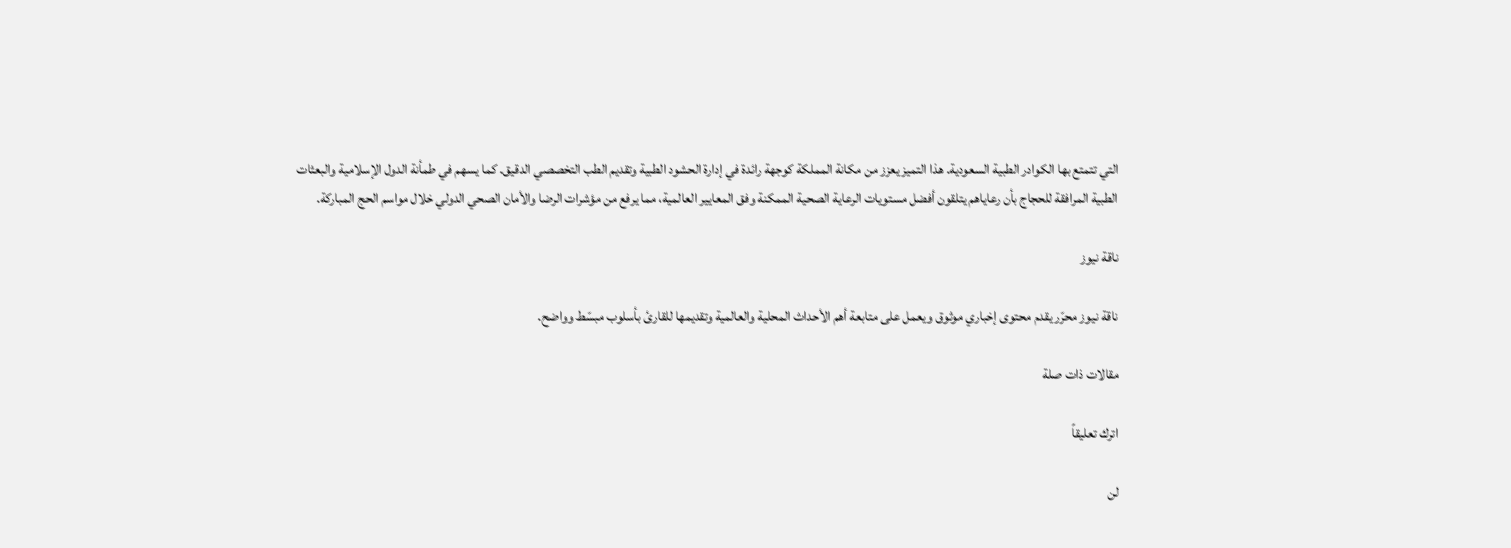التي تتمتع بها الكوادر الطبية السعودية. هذا التميز يعزز من مكانة المملكة كوجهة رائدة في إدارة الحشود الطبية وتقديم الطب التخصصي الدقيق. كما يسهم في طمأنة الدول الإسلامية والبعثات الطبية المرافقة للحجاج بأن رعاياهم يتلقون أفضل مستويات الرعاية الصحية الممكنة وفق المعايير العالمية، مما يرفع من مؤشرات الرضا والأمان الصحي الدولي خلال مواسم الحج المباركة.

ناقة نيوز

ناقة نيوز محرّر يقدم محتوى إخباري موثوق ويعمل على متابعة أهم الأحداث المحلية والعالمية وتقديمها للقارئ بأسلوب مبسّط وواضح.

مقالات ذات صلة

اترك تعليقاً

لن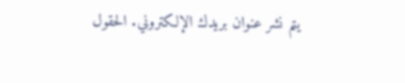يتم نشر عنوان بريدك الإلكتروني. الحقول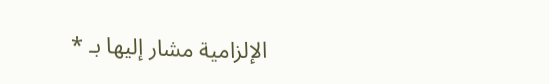الإلزامية مشار إليها بـ *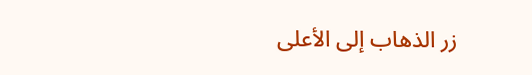زر الذهاب إلى الأعلى